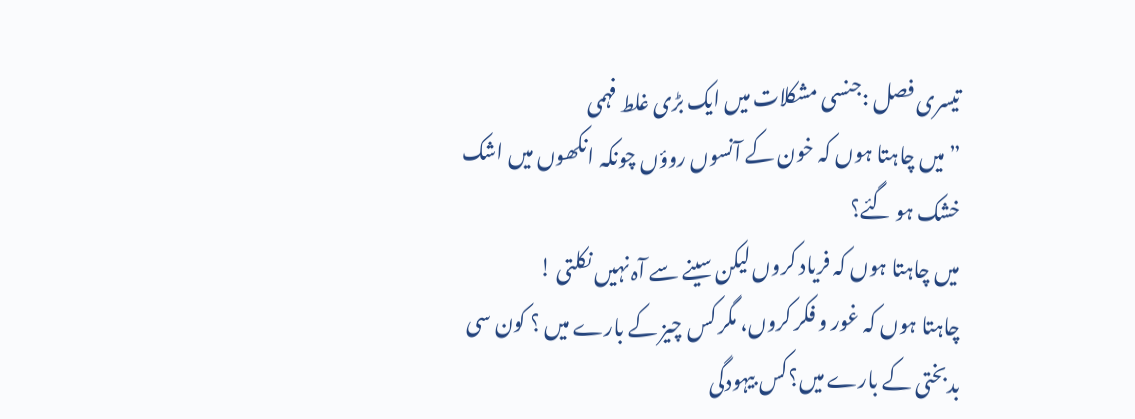تیسری فصل :جنسی مشکلات میں ایک بڑی غلط فہمی
” میں چاہتا ہوں کہ خون کے آنسوں روؤں چونکہ انکھوں میں اشک خشک ہو گئے؟
میں چاہتا ہوں کہ فریاد کروں لیکن سینے سے آہ نہیں نکلتی !
چاہتا ہوں کہ غور و فکر کروں، مگر کس چیز کے بارے میں ؟ کون سی بدبختی کے بارے میں؟کس بیہودگی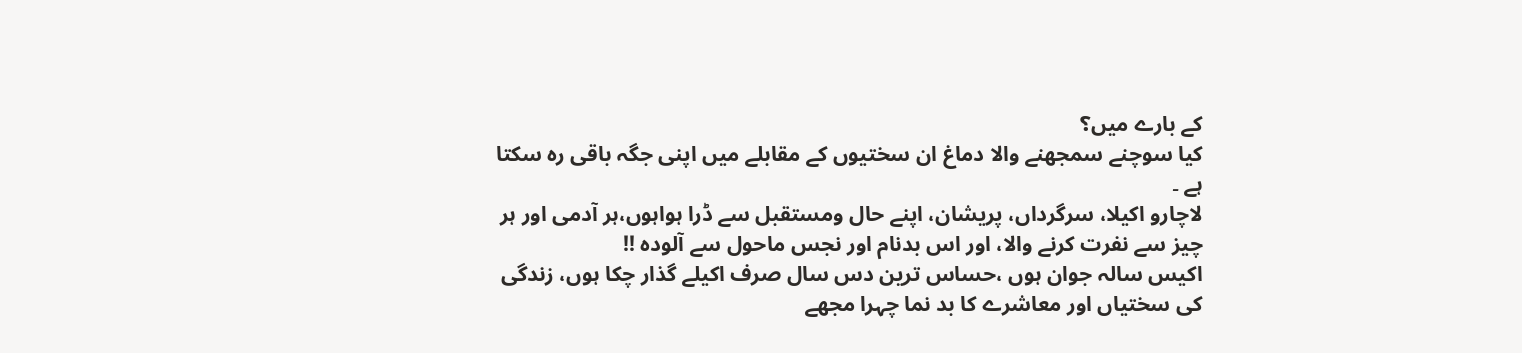کے بارے میں؟
کیا سوچنے سمجھنے والا دماغ ان سختیوں کے مقابلے میں اپنی جگہ باقی رہ سکتا ہے ۔
لاچارو اکیلا، سرگرداں، پریشان، اپنے حال ومستقبل سے ڈرا ہواہوں،ہر آدمی اور ہر چیز سے نفرت کرنے والا، اور اس بدنام اور نجس ماحول سے آلودہ !!
اکیس سالہ جوان ہوں ،حساس ترین دس سال صرف اکیلے گذار چکا ہوں، زندگی کی سختیاں اور معاشرے کا بد نما چہرا مجھے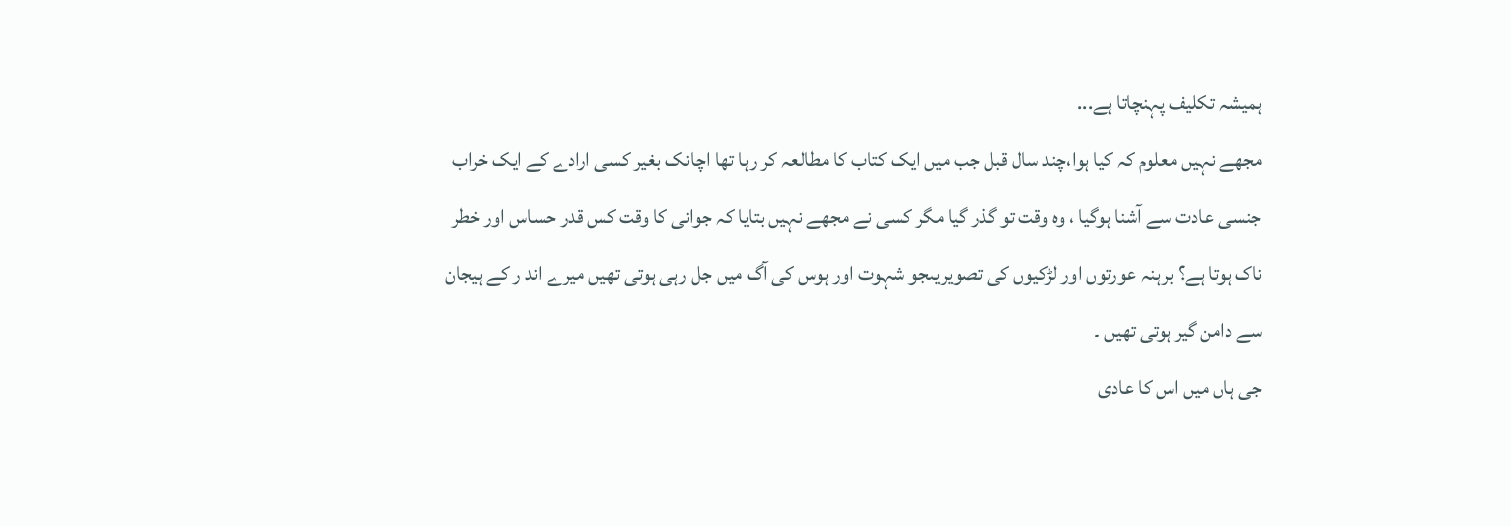ہمیشہ تکلیف پہنچاتا ہے...
مجھے نہیں معلوم کہ کیا ہوا،چند سال قبل جب میں ایک کتاب کا مطالعہ کر رہا تھا اچانک بغیر کسی ارادے کے ایک خراب جنسی عادت سے آشنا ہوگیا ، وہ وقت تو گذر گیا مگر کسی نے مجھے نہیں بتایا کہ جوانی کا وقت کس قدر حساس اور خطر ناک ہوتا ہے؟ برہنہ عورتوں اور لڑکیوں کی تصویریںجو شہوت اور ہوس کی آگ میں جل رہی ہوتی تھیں میرے اند ر کے ہیجان سے دامن گیر ہوتی تھیں ۔
جی ہاں میں اس کا عادی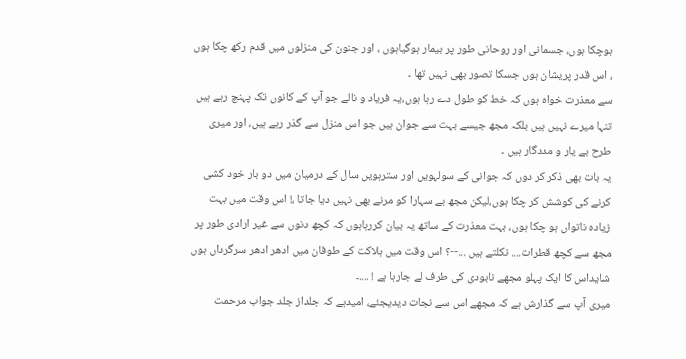ہوچکا ہوں، جسمانی اور روحانی طور پر بیمار ہوگیاہوں ، اور جنون کی منزلوں میں قدم رکھ چکا ہوں ، اس قدر پریشان ہوں جسکا تصور بھی نہیں تھا ۔
سے معذرت خواہ ہوں کہ خط کو طول دے رہا ہوں،یہ فریاد و نالے جو آپ کے کانوں تک پہنچ رہے ہیں تنہا میرے نہیں ہیں بلکہ مجھ جیسے بہت سے جوان ہیں جو اس منزل سے گذر رہے ہیں، اور میری طرح بے یار و مددگار ہیں ۔
یہ بات بھی ذکر کر دوں کہ جوانی کے سولہویں اور سترہویں سال کے درمیان میں دو بار خود کشی کرنے کی کوشش کر چکا ہوں،لیکن مجھ بے سہارا کو مرنے بھی نہیں دیا جاتا ،! اس وقت میں بہت زیادہ ناتواں ہو چکا ہوں، بہت معذرت کے ساتھ یہ بیان کررہاہوں کہ کچھ دنوں سے غیر ارادی طور پر مجھ سے کچھ قطرات.... نکلتے ہیں ...--؟ اس وقت میں ہلاکت کے طوفان میں ادھر ادھر سرگرداں ہوں شایداس کا ایک پہلو مجھے نابودی کی طرف لے جارہا ہے ! ....۔
میری آپ سے گذارش ہے کہ مجھے اس سے نجات دیدیجئے، امیدہے کہ جلداز جلد جواب مرحمت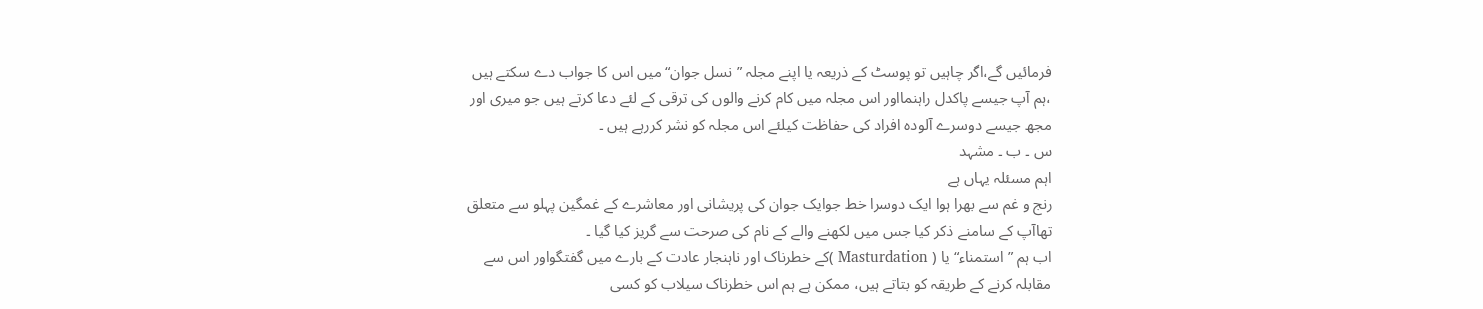فرمائیں گے،اگر چاہیں تو پوسٹ کے ذریعہ یا اپنے مجلہ ”نسل جوان“ میں اس کا جواب دے سکتے ہیں ،ہم آپ جیسے پاکدل راہنمااور اس مجلہ میں کام کرنے والوں کی ترقی کے لئے دعا کرتے ہیں جو میری اور مجھ جیسے دوسرے آلودہ افراد کی حفاظت کیلئے اس مجلہ کو نشر کررہے ہیں ۔
س ۔ ب ۔ مشہد
اہم مسئلہ یہاں ہے
رنج و غم سے بھرا ہوا ایک دوسرا خط جوایک جوان کی پریشانی اور معاشرے کے غمگین پہلو سے متعلق تھاآپ کے سامنے ذکر کیا جس میں لکھنے والے کے نام کی صرحت سے گریز کیا گیا ۔
اب ہم ”استمناء“ یا ( Masturdation )کے خطرناک اور ناہنجار عادت کے بارے میں گفتگواور اس سے مقابلہ کرنے کے طریقہ کو بتاتے ہیں، ممکن ہے ہم اس خطرناک سیلاب کو کسی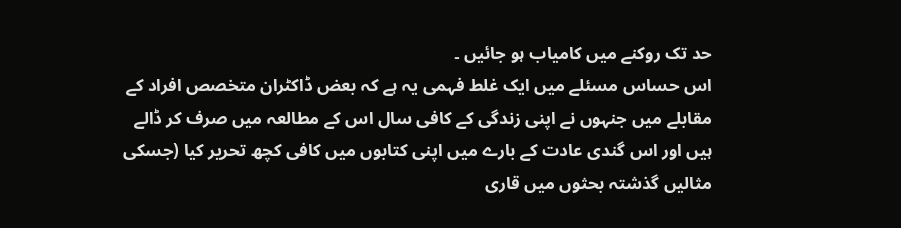حد تک روکنے میں کامیاب ہو جائیں ۔
اس حساس مسئلے میں ایک غلط فہمی یہ ہے کہ بعض ڈاکٹران متخصص افراد کے مقابلے میں جنہوں نے اپنی زندگی کے کافی سال اس کے مطالعہ میں صرف کر ڈالے ہیں اور اس گندی عادت کے بارے میں اپنی کتابوں میں کافی کچھ تحریر کیا (جسکی مثالیں گذشتہ بحثوں میں قاری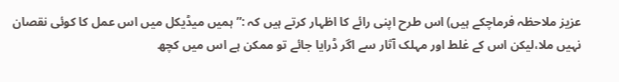عزیز ملاحظہ فرماچکے ہیں) اس طرح اپنی رائے کا اظہار کرتے ہیں کہ :” ہمیں میڈیکل میں اس عمل کا کوئی نقصان نہیں ملا،لیکن اس کے غلط اور مہلک آثار سے اگر ڈرایا جائے تو ممکن ہے اس میں کچھ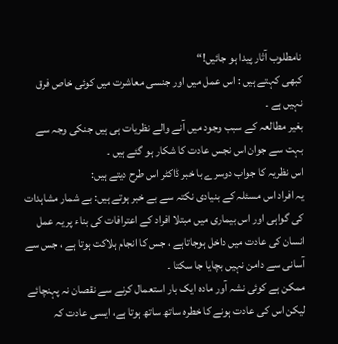نامطلوب آثار پیدا ہو جائیں!“
کبھی کہتے ہیں : اس عمل میں اور جنسی معاشرت میں کوئی خاص فرق نہیں ہے ۔
بغیر مطالعہ کے سبب وجود میں آنے والے نظریات ہی ہیں جنکی وجہ سے بہت سے جوان اس نجس عادت کا شکار ہو گئے ہیں ۔
اس نظریہ کا جواب دوسرے با خبر ڈاکٹر اس طرح دیتے ہیں:
یہ افراد اس مسئلہ کے بنیادی نکتہ سے بے خبر ہوتے ہیں: بے شمار مشاہدات کی گواہی اور اس بیماری میں مبتلا افراد کے اعترافات کی بناء پر یہ عمل انسان کی عادت میں داخل ہوجاتاہے ، جس کا انجام ہلاکت ہوتا ہے ، جس سے آسانی سے دامن نہیں بچایا جا سکتا ۔
ممکن ہے کوئی نشہ آور مادہ ایک بار استعمال کرنے سے نقصان نہ پہنچائے لیکن اس کی عادت ہونے کا خطرہ ساتھ ساتھ ہوتا ہے، ایسی عادت کہ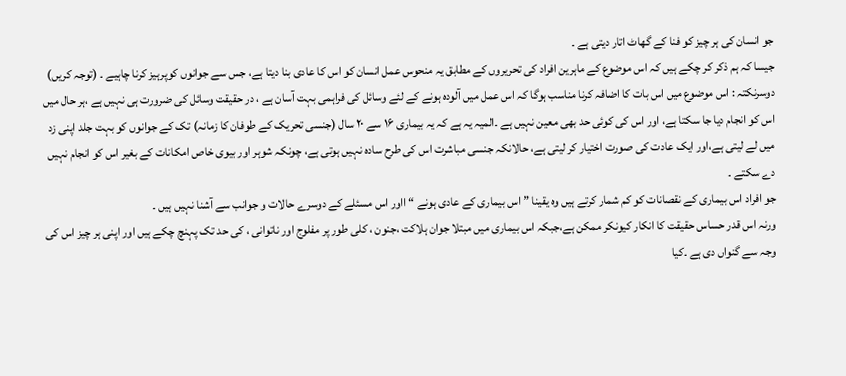جو انسان کی ہر چیز کو فنا کے گھاٹ اتار دیتی ہے ۔
جیسا کہ ہم ذکر کر چکے ہیں کہ اس موضوع کے ماہرین افراد کی تحریروں کے مطابق یہ منحوس عمل انسان کو اس کا عادی بنا دیتا ہے، جس سے جوانوں کوپرہیز کرنا چاہیے ۔ (توجہ کریں)
دوسرنکتہ : اس موضوع میں اس بات کا اضافہ کرنا مناسب ہوگا کہ اس عمل میں آلودہ ہونے کے لئے وسائل کی فراہمی بہت آسان ہے ، در حقیقت وسائل کی ضرورت ہی نہیں ہے ،ہر حال میں اس کو انجام دیا جا سکتا ہے، اور اس کی کوئی حد بھی معین نہیں ہے ۔المیہ یہ ہے کہ یہ بیماری ۱۶ سے ۲۰ سال (جنسی تحریک کے طوفان کا زمانہ) تک کے جوانوں کو بہت جلد اپنی زد میں لے لیتی ہے،اور ایک عادت کی صورت اختیار کر لیتی ہے، حالانکہ جنسی مباشرت اس کی طرح سادہ نہیں ہوتی ہے، چونکہ شوہر اور بیوی خاص امکانات کے بغیر اس کو انجام نہیں دے سکتے ۔
جو افراد اس بیماری کے نقصانات کو کم شمار کرتے ہیں وہ یقینا ” اس بیماری کے عادی ہونے “ ااور اس مسئلے کے دوسرے حالات و جوانب سے آشنا نہیں ہیں ۔
ورنہ اس قدر حساس حقیقت کا انکار کیونکر ممکن ہے،جبکہ اس بیماری میں مبتلا جوان ہلاکت ،جنون ، کلی طور پر مفلوج اور ناتوانی ، کی حد تک پہنچ چکے ہیں اور اپنی ہر چیز اس کی وجہ سے گنواں دی ہے ۔کیا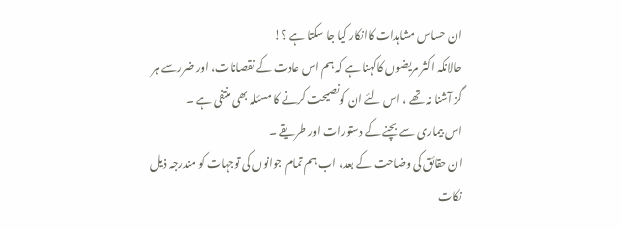ان حساس مشاہدات کاانکار کیا جا سکتا ہے ؟!
حالانکہ اکثر مریضوں کاکہنا ہے کہ ہم اس عادت کے نقصانات، اور ضررسے ہر گز آشنا نہ تھے ، اس لئے ان کونصیحت کرنے کا مسئلہ بھی منتفی ہے ۔
اس بیماری سے بچنے کے دستورات اور طریقے ۔
ان حقائق کی وضاحت کے بعد، اب ہم تمام جوانوں کی توجہات کو مندرجہ ذیل نکات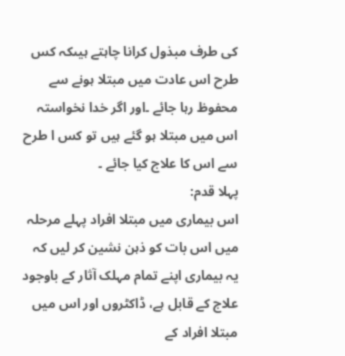کی طرف مبذول کرانا چاہتے ہیںکہ کس طرح اس عادت میں مبتلا ہونے سے محفوظ رہا جائے ۔اور اگر خدا نخواستہ اس میں مبتلا ہو گئے ہیں تو کس ا طرح سے اس کا علاج کیا جائے ۔
پہلا قدم:
اس بیماری میں مبتلا افراد پہلے مرحلہ میں اس بات کو ذہن نشین کر لیں کہ یہ بیماری اپنے تمام مہلک آثار کے باوجود علاج کے قابل ہے، ڈاکٹروں اور اس میں مبتلا افراد کے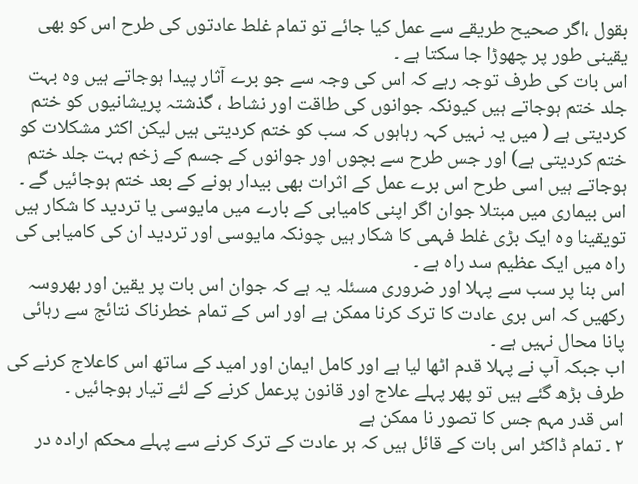بقول ،اگر صحیح طریقے سے عمل کیا جائے تو تمام غلط عادتوں کی طرح اس کو بھی یقینی طور پر چھوڑا جا سکتا ہے ۔
اس بات کی طرف توجہ رہے کہ اس کی وجہ سے جو برے آثار پیدا ہوجاتے ہیں وہ بہت جلد ختم ہوجاتے ہیں کیونکہ جوانوں کی طاقت اور نشاط ، گذشتہ پریشانیوں کو ختم کردیتی ہے ( میں یہ نہیں کہہ رہاہوں کہ سب کو ختم کردیتی ہیں لیکن اکثر مشکلات کو ختم کردیتی ہے) اور جس طرح سے بچوں اور جوانوں کے جسم کے زخم بہت جلد ختم ہوجاتے ہیں اسی طرح اس برے عمل کے اثرات بھی بیدار ہونے کے بعد ختم ہوجائیں گے ۔
اس بیماری میں مبتلا جوان اگر اپنی کامیابی کے بارے میں مایوسی یا تردید کا شکار ہیں تویقینا وہ ایک بڑی غلط فہمی کا شکار ہیں چونکہ مایوسی اور تردید ان کی کامیابی کی راہ میں ایک عظیم سد راہ ہے ۔
اس بنا پر سب سے پہلا اور ضروری مسئلہ یہ ہے کہ جوان اس بات پر یقین اور بھروسہ رکھیں کہ اس بری عادت کا ترک کرنا ممکن ہے اور اس کے تمام خطرناک نتائج سے رہائی پانا محال نہیں ہے ۔
اب جبکہ آپ نے پہلا قدم اٹھا لیا ہے اور کامل ایمان اور امید کے ساتھ اس کاعلاج کرنے کی طرف بڑھ گئے ہیں تو پھر پہلے علاج اور قانون پرعمل کرنے کے لئے تیار ہوجائیں ۔
اس قدر مہم جس کا تصور نا ممکن ہے
۲ ۔ تمام ڈاکٹر اس بات کے قائل ہیں کہ ہر عادت کے ترک کرنے سے پہلے محکم ارادہ در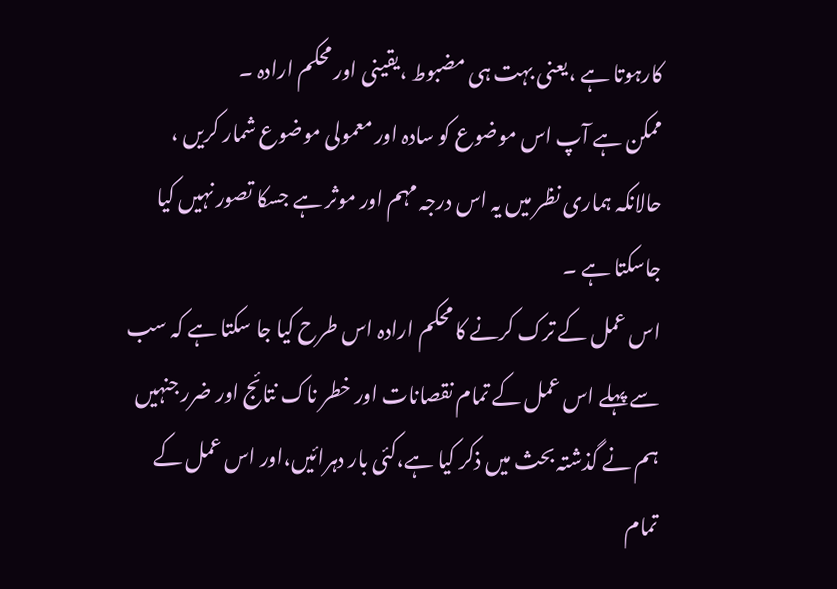کارہوتا ہے ،یعنی بہت ہی مضبوط ،یقینی اور محکم ارادہ ۔
ممکن ہے آپ اس موضوع کو سادہ اور معمولی موضوع شمار کریں ، حالانکہ ہماری نظر میں یہ اس درجہ مہم اور موثر ہے جسکا تصور نہیں کیا جاسکتا ہے ۔
اس عمل کے ترک کرنے کا محکم ارادہ اس طرح کیا جا سکتا ہے کہ سب سے پہلے اس عمل کے تمام نقصانات اور خطر ناک نتائج اور ضرر جنہیں ہم نے گذشتہ بحث میں ذکر کیا ہے،کئی بار دہرائیں،اور اس عمل کے تمام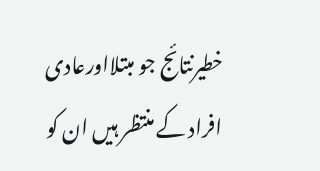خطیرنتائج جو مبتلااورعادی افراد کے منتظر ہیں ان کو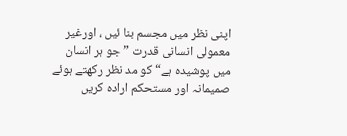اپنی نظر میں مجسم بنا ئیں ، اورغیر معمولی انسانی قدرت ”جو ہر انسان میں پوشیدہ ہے“ کو مد نظر رکھتے ہوئے صمیمانہ اور مستحکم ارادہ کریں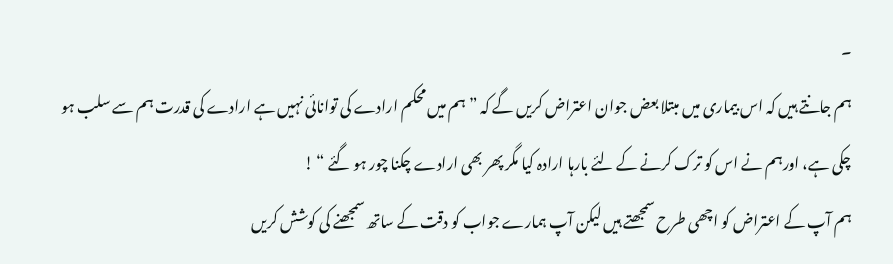۔
ہم جانتے ہیں کہ اس بیماری میں مبتلا بعض جوان اعتراض کریں گے کہ ” ہم میں محکم ارادے کی توانائی نہیں ہے ارادے کی قدرت ہم سے سلب ہو چکی ہے، اورہم نے اس کو ترک کرنے کے لئے بارہا ارادہ کیا مگر پھر بھی ارادے چکنا چور ہو گئے “ !
ہم آپ کے اعتراض کو اچھی طرح سمجھتے ہیں لیکن آپ ہمارے جواب کو دقت کے ساتھ سمجھنے کی کوشش کریں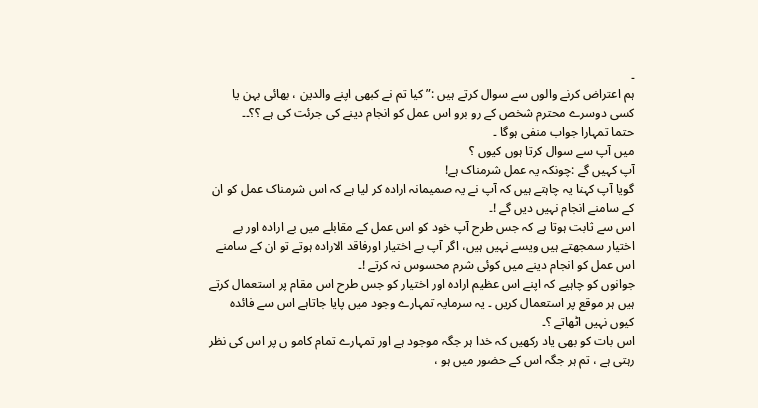۔
ہم اعتراض کرنے والوں سے سوال کرتے ہیں :” کیا تم نے کبھی اپنے والدین ، بھائی بہن یا کسی دوسرے محترم شخص کے رو برو اس عمل کو انجام دینے کی جرئت کی ہے ؟؟۔۔
حتما تمہارا جواب منفی ہوگا ۔
میں آپ سے سوال کرتا ہوں کیوں ؟
آپ کہیں گے :چونکہ یہ عمل شرمناک ہے!
گویا آپ کہنا یہ چاہتے ہیں کہ آپ نے یہ صمیمانہ ارادہ کر لیا ہے کہ اس شرمناک عمل کو ان کے سامنے انجام نہیں دیں گے !۔
اس سے ثابت ہوتا ہے کہ جس طرح آپ خود کو اس عمل کے مقابلے میں بے ارادہ اور بے اختیار سمجھتے ہیں ویسے نہیں ہیں، اگر آپ بے اختیار اورفاقد الارادہ ہوتے تو ان کے سامنے اس عمل کو انجام دینے میں کوئی شرم محسوس نہ کرتے !۔
جوانوں کو چاہیے کہ اپنے اس عظیم ارادہ اور اختیار کو جس طرح اس مقام پر استعمال کرتے ہیں ہر موقع پر استعمال کریں ۔ یہ سرمایہ تمہارے وجود میں پایا جاتاہے اس سے فائدہ کیوں نہیں اٹھاتے ؟۔
اس بات کو بھی یاد رکھیں کہ خدا ہر جگہ موجود ہے اور تمہارے تمام کامو ں پر اس کی نظر رہتی ہے ، تم ہر جگہ اس کے حضور میں ہو ،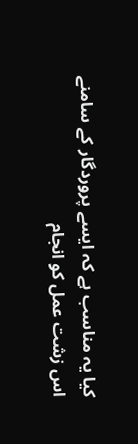کیا یہ مناسب ہے کہ ایسے پروردگار کے سامنے اس زشت عمل کو انجام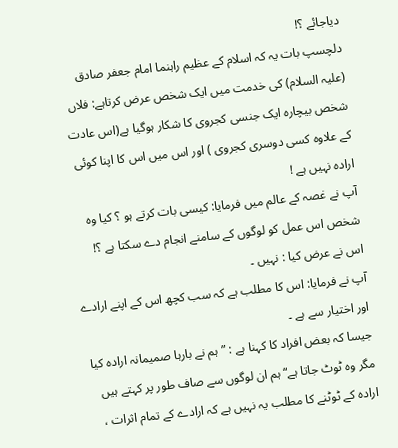دیاجائے ؟!
دلچسپ بات یہ کہ اسلام کے عظیم راہنما امام جعفر صادق (علیہ السلام) کی خدمت میں ایک شخص عرض کرتاہے: فلاں شخص بیچارہ ایک جنسی کجروی کا شکار ہوگیا ہے(اس عادت کے علاوہ کسی دوسری کجروی ) اور اس میں اس کا اپنا کوئی ارادہ نہیں ہے !
آپ نے غصہ کے عالم میں فرمایا: کیسی بات کرتے ہو ؟ کیا وہ شخص اس عمل کو لوگوں کے سامنے انجام دے سکتا ہے ؟!
اس نے عرض کیا : نہیں ۔
آپ نے فرمایا: اس کا مطلب ہے کہ سب کچھ اس کے اپنے ارادے اور اختیار سے ہے ۔
جیسا کہ بعض افراد کا کہنا ہے : ”ہم نے بارہا صمیمانہ ارادہ کیا مگر وہ ٹوٹ جاتا ہے“ ہم ان لوگوں سے صاف طور پر کہتے ہیں ارادہ کے ٹوٹنے کا مطلب یہ نہیں ہے کہ ارادے کے تمام اثرات ،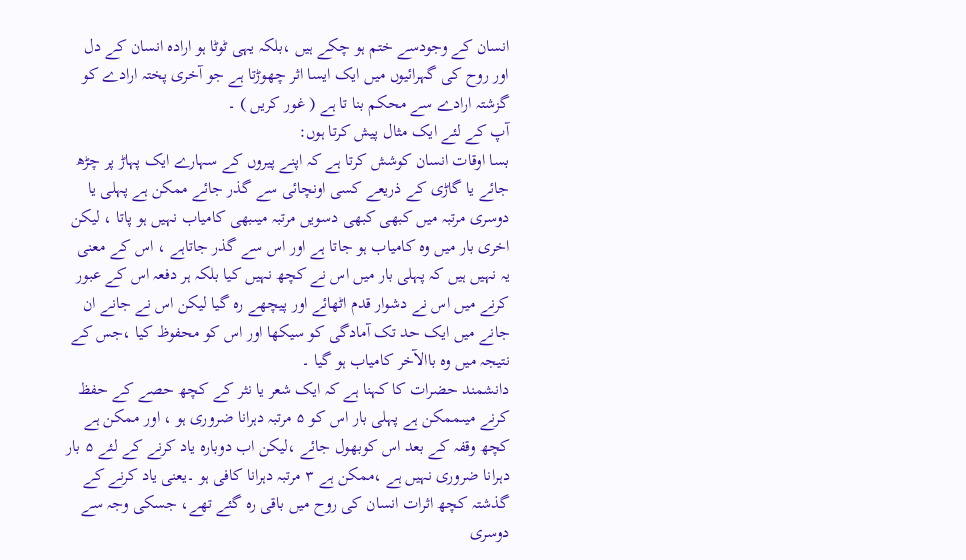انسان کے وجودسے ختم ہو چکے ہیں ،بلکہ یہی ٹوٹا ہو ارادہ انسان کے دل اور روح کی گہرائیوں میں ایک ایسا اثر چھوڑتا ہے جو آخری پختہ ارادے کو گزشتہ ارادے سے محکم بنا تا ہے ( غور کریں ) ۔
آپ کے لئے ایک مثال پیش کرتا ہوں:
بسا اوقات انسان کوشش کرتا ہے کہ اپنے پیروں کے سہارے ایک پہاڑ پر چڑھ جائے یا گاڑی کے ذریعے کسی اونچائی سے گذر جائے ممکن ہے پہلی یا دوسری مرتبہ میں کبھی کبھی دسویں مرتبہ میںبھی کامیاب نہیں ہو پاتا ، لیکن اخری بار میں وہ کامیاب ہو جاتا ہے اور اس سے گذر جاتاہے ، اس کے معنی یہ نہیں ہیں کہ پہلی بار میں اس نے کچھ نہیں کیا بلکہ ہر دفعہ اس کے عبور کرنے میں اس نے دشوار قدم اٹھائے اور پیچھے رہ گیا لیکن اس نے جانے ان جانے میں ایک حد تک آمادگی کو سیکھا اور اس کو محفوظ کیا ،جس کے نتیجہ میں وہ باالآخر کامیاب ہو گیا ۔
دانشمند حضرات کا کہنا ہے کہ ایک شعر یا نثر کے کچھ حصے کے حفظ کرنے میںممکن ہے پہلی بار اس کو ۵ مرتبہ دہرانا ضروری ہو ، اور ممکن ہے کچھ وقفہ کے بعد اس کوبھول جائے ،لیکن اب دوبارہ یاد کرنے کے لئے ۵ بار دہرانا ضروری نہیں ہے ،ممکن ہے ۳ مرتبہ دہرانا کافی ہو ۔یعنی یاد کرنے کے گذشتہ کچھ اثرات انسان کی روح میں باقی رہ گئے تھے، جسکی وجہ سے دوسری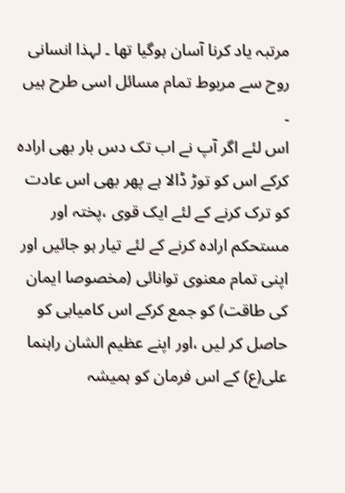مرتبہ یاد کرنا آسان ہوگیا تھا ۔ لہذا انسانی روح سے مربوط تمام مسائل اسی طرح ہیں ۔
اس لئے اگر آپ نے اب تک دس بار بھی ارادہ کرکے اس کو توڑ ڈالا ہے پھر بھی اس عادت کو ترک کرنے کے لئے ایک قوی ،پختہ اور مستحکم ارادہ کرنے کے لئے تیار ہو جائیں اور اپنی تمام معنوی توانائی (مخصوصا ایمان کی طاقت) کو جمع کرکے اس کامیابی کو حاصل کر لیں ،اور اپنے عظیم الشان راہنما علی(ع) کے اس فرمان کو ہمیشہ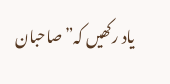یاد رکھیں کہ” صاحبان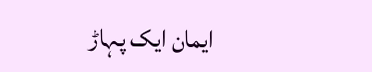ایمان ایک پہاڑ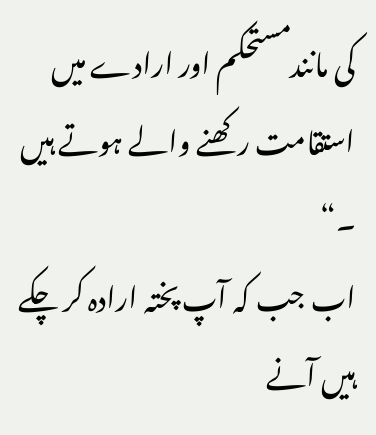کی مانندمستحکم اور ارادے میں استقامت رکھنے والے ہوتے ہیں ۔“
اب جب کہ آپ پختہ ارادہ کر چکے ہیں آنے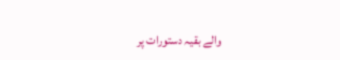والے بقیہ دستورات پر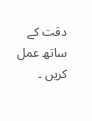دقت کے ساتھ عمل کریں ۔